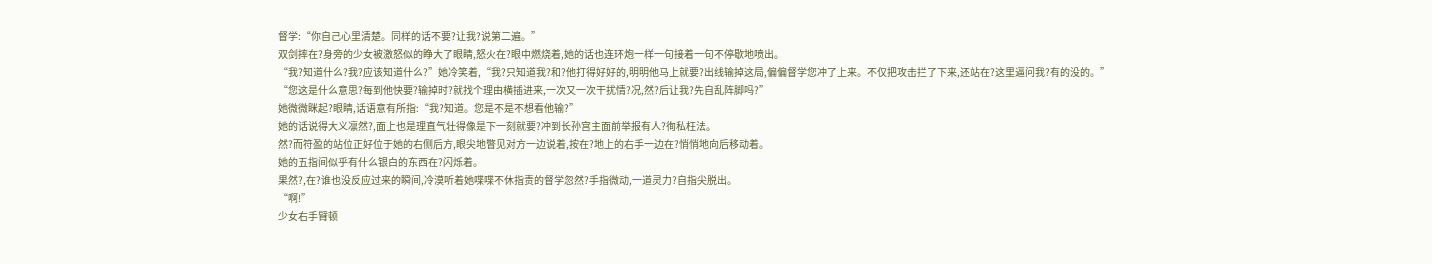督学:“你自己心里清楚。同样的话不要?让我?说第二遍。”
双剑摔在?身旁的少女被激怒似的睁大了眼睛,怒火在?眼中燃烧着,她的话也连环炮一样一句接着一句不停歇地喷出。
“我?知道什么?我?应该知道什么?”她冷笑着,“我?只知道我?和?他打得好好的,明明他马上就要?出线输掉这局,偏偏督学您冲了上来。不仅把攻击拦了下来,还站在?这里逼问我?有的没的。”
“您这是什么意思?每到他快要?输掉时?就找个理由横插进来,一次又一次干扰情?况,然?后让我?先自乱阵脚吗?”
她微微眯起?眼睛,话语意有所指:“我?知道。您是不是不想看他输?”
她的话说得大义凛然?,面上也是理直气壮得像是下一刻就要?冲到长孙宫主面前举报有人?徇私枉法。
然?而符盈的站位正好位于她的右侧后方,眼尖地瞥见对方一边说着,按在?地上的右手一边在?悄悄地向后移动着。
她的五指间似乎有什么银白的东西在?闪烁着。
果然?,在?谁也没反应过来的瞬间,冷漠听着她喋喋不休指责的督学忽然?手指微动,一道灵力?自指尖脱出。
“啊!”
少女右手臂顿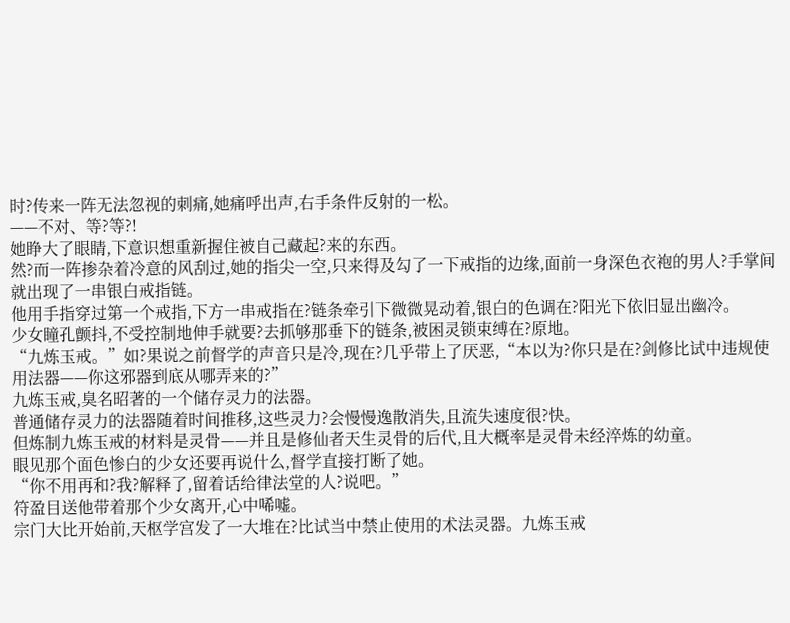时?传来一阵无法忽视的刺痛,她痛呼出声,右手条件反射的一松。
——不对、等?等?!
她睁大了眼睛,下意识想重新握住被自己藏起?来的东西。
然?而一阵掺杂着冷意的风刮过,她的指尖一空,只来得及勾了一下戒指的边缘,面前一身深色衣袍的男人?手掌间就出现了一串银白戒指链。
他用手指穿过第一个戒指,下方一串戒指在?链条牵引下微微晃动着,银白的色调在?阳光下依旧显出幽冷。
少女瞳孔颤抖,不受控制地伸手就要?去抓够那垂下的链条,被困灵锁束缚在?原地。
“九炼玉戒。”如?果说之前督学的声音只是冷,现在?几乎带上了厌恶,“本以为?你只是在?剑修比试中违规使用法器——你这邪器到底从哪弄来的?”
九炼玉戒,臭名昭著的一个储存灵力的法器。
普通储存灵力的法器随着时间推移,这些灵力?会慢慢逸散消失,且流失速度很?快。
但炼制九炼玉戒的材料是灵骨——并且是修仙者天生灵骨的后代,且大概率是灵骨未经淬炼的幼童。
眼见那个面色惨白的少女还要再说什么,督学直接打断了她。
“你不用再和?我?解释了,留着话给律法堂的人?说吧。”
符盈目送他带着那个少女离开,心中唏嘘。
宗门大比开始前,天枢学宫发了一大堆在?比试当中禁止使用的术法灵器。九炼玉戒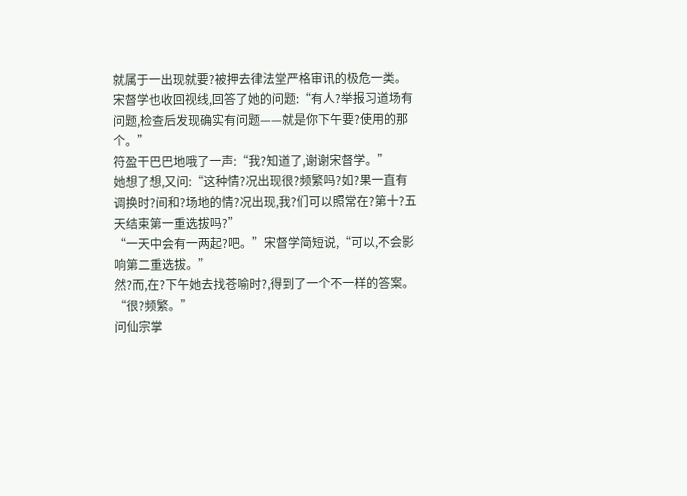就属于一出现就要?被押去律法堂严格审讯的极危一类。
宋督学也收回视线,回答了她的问题:“有人?举报习道场有问题,检查后发现确实有问题——就是你下午要?使用的那个。”
符盈干巴巴地哦了一声:“我?知道了,谢谢宋督学。”
她想了想,又问:“这种情?况出现很?频繁吗?如?果一直有调换时?间和?场地的情?况出现,我?们可以照常在?第十?五天结束第一重选拔吗?”
“一天中会有一两起?吧。”宋督学简短说,“可以,不会影响第二重选拔。”
然?而,在?下午她去找苍喻时?,得到了一个不一样的答案。
“很?频繁。”
问仙宗掌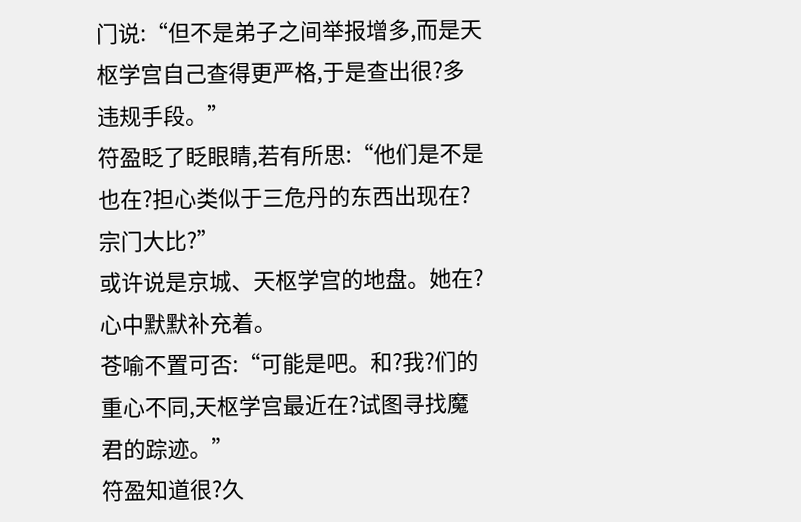门说:“但不是弟子之间举报增多,而是天枢学宫自己查得更严格,于是查出很?多违规手段。”
符盈眨了眨眼睛,若有所思:“他们是不是也在?担心类似于三危丹的东西出现在?宗门大比?”
或许说是京城、天枢学宫的地盘。她在?心中默默补充着。
苍喻不置可否:“可能是吧。和?我?们的重心不同,天枢学宫最近在?试图寻找魔君的踪迹。”
符盈知道很?久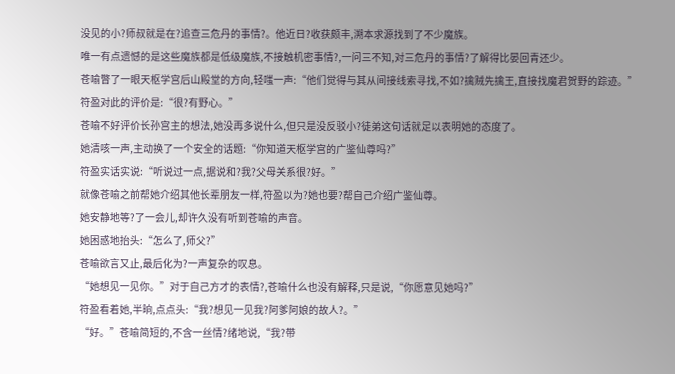没见的小?师叔就是在?追查三危丹的事情?。他近日?收获颇丰,溯本求源找到了不少魔族。
唯一有点遗憾的是这些魔族都是低级魔族,不接触机密事情?,一问三不知,对三危丹的事情?了解得比晏回青还少。
苍喻瞥了一眼天枢学宫后山殿堂的方向,轻嗤一声:“他们觉得与其从间接线索寻找,不如?擒贼先擒王,直接找魔君贺野的踪迹。”
符盈对此的评价是:“很?有野心。”
苍喻不好评价长孙宫主的想法,她没再多说什么,但只是没反驳小?徒弟这句话就足以表明她的态度了。
她清咳一声,主动换了一个安全的话题:“你知道天枢学宫的广鉴仙尊吗?”
符盈实话实说:“听说过一点,据说和?我?父母关系很?好。”
就像苍喻之前帮她介绍其他长辈朋友一样,符盈以为?她也要?帮自己介绍广鉴仙尊。
她安静地等?了一会儿,却许久没有听到苍喻的声音。
她困惑地抬头:“怎么了,师父?”
苍喻欲言又止,最后化为?一声复杂的叹息。
“她想见一见你。”对于自己方才的表情?,苍喻什么也没有解释,只是说,“你愿意见她吗?”
符盈看着她,半晌,点点头:“我?想见一见我?阿爹阿娘的故人?。”
“好。”苍喻简短的,不含一丝情?绪地说,“我?带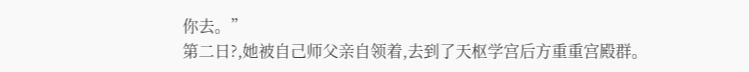你去。”
第二日?,她被自己师父亲自领着,去到了天枢学宫后方重重宫殿群。